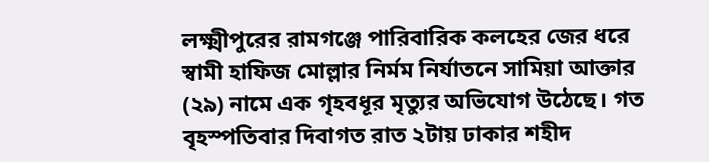লক্ষ্মীপুরের রামগঞ্জে পারিবারিক কলহের জের ধরে স্বামী হাফিজ মোল্লার নির্মম নির্যাতনে সামিয়া আক্তার (২৯) নামে এক গৃহবধূর মৃত্যুর অভিযোগ উঠেছে। গত বৃহস্পতিবার দিবাগত রাত ২টায় ঢাকার শহীদ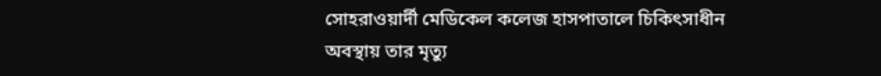সোহরাওয়ার্দী মেডিকেল কলেজ হাসপাতালে চিকিৎসাধীন অবস্থায় তার মৃত্যু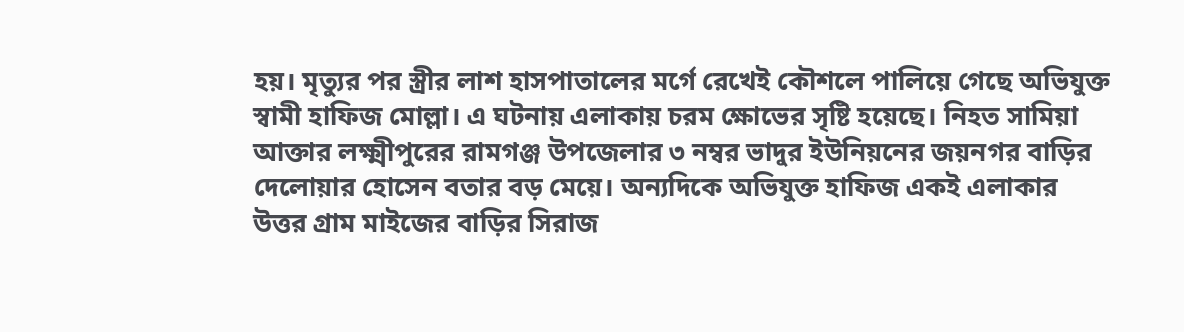হয়। মৃত্যুর পর স্ত্রীর লাশ হাসপাতালের মর্গে রেখেই কৌশলে পালিয়ে গেছে অভিযুক্ত স্বামী হাফিজ মোল্লা। এ ঘটনায় এলাকায় চরম ক্ষোভের সৃষ্টি হয়েছে। নিহত সামিয়া আক্তার লক্ষ্মীপুরের রামগঞ্জ উপজেলার ৩ নম্বর ভাদুর ইউনিয়নের জয়নগর বাড়ির দেলোয়ার হোসেন বতার বড় মেয়ে। অন্যদিকে অভিযুক্ত হাফিজ একই এলাকার উত্তর গ্রাম মাইজের বাড়ির সিরাজ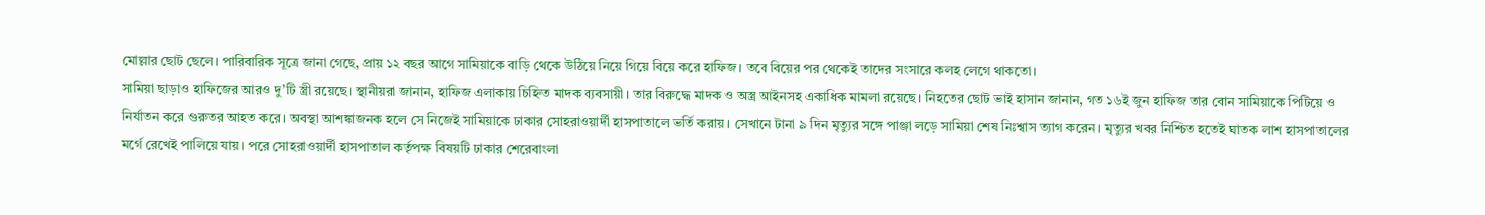মোল্লার ছোট ছেলে। পারিবারিক সূত্রে জানা গেছে, প্রায় ১২ বছর আগে সামিয়াকে বাড়ি থেকে উঠিয়ে নিয়ে গিয়ে বিয়ে করে হাফিজ। তবে বিয়ের পর থেকেই তাদের সংসারে কলহ লেগে থাকতো।
সামিয়া ছাড়াও হাফিজের আরও দু’টি স্ত্রী রয়েছে। স্থানীয়রা জানান, হাফিজ এলাকায় চিহ্নিত মাদক ব্যবসায়ী। তার বিরুদ্ধে মাদক ও অস্ত্র আইনসহ একাধিক মামলা রয়েছে। নিহতের ছোট ভাই হাসান জানান, গত ১৬ই জুন হাফিজ তার বোন সামিয়াকে পিটিয়ে ও নির্যাতন করে গুরুতর আহত করে। অবস্থা আশঙ্কাজনক হলে সে নিজেই সামিয়াকে ঢাকার সোহরাওয়ার্দী হাসপাতালে ভর্তি করায়। সেখানে টানা ৯ দিন মৃত্যুর সঙ্গে পাঞ্জা লড়ে সামিয়া শেষ নিঃশ্বাস ত্যাগ করেন। মৃত্যুর খবর নিশ্চিত হতেই ঘাতক লাশ হাসপাতালের মর্গে রেখেই পালিয়ে যায়। পরে সোহরাওয়ার্দী হাসপাতাল কর্তৃপক্ষ বিষয়টি ঢাকার শেরেবাংলা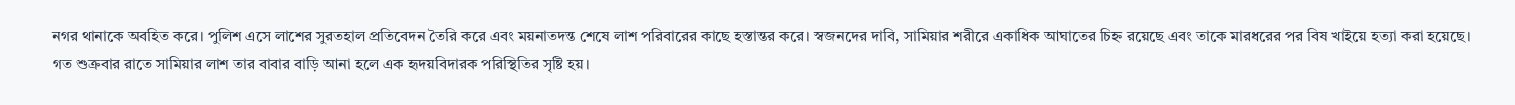নগর থানাকে অবহিত করে। পুলিশ এসে লাশের সুরতহাল প্রতিবেদন তৈরি করে এবং ময়নাতদন্ত শেষে লাশ পরিবারের কাছে হস্তান্তর করে। স্বজনদের দাবি, সামিয়ার শরীরে একাধিক আঘাতের চিহ্ন রয়েছে এবং তাকে মারধরের পর বিষ খাইয়ে হত্যা করা হয়েছে।
গত শুক্রবার রাতে সামিয়ার লাশ তার বাবার বাড়ি আনা হলে এক হৃদয়বিদারক পরিস্থিতির সৃষ্টি হয়।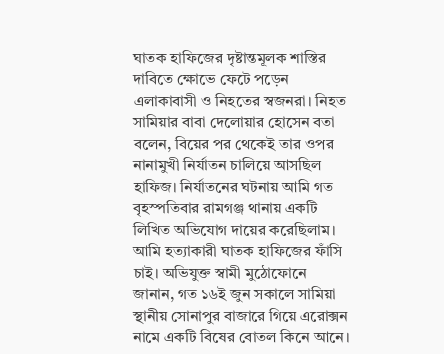ঘাতক হাফিজের দৃষ্টান্তমূলক শাস্তির দাবিতে ক্ষোভে ফেটে পড়েন এলাকাবাসী ও নিহতের স্বজনরা। নিহত সামিয়ার বাবা দেলোয়ার হোসেন বতা বলেন, বিয়ের পর থেকেই তার ওপর নানামুখী নির্যাতন চালিয়ে আসছিল হাফিজ। নির্যাতনের ঘটনায় আমি গত বৃহস্পতিবার রামগঞ্জ থানায় একটি লিখিত অভিযোগ দায়ের করেছিলাম। আমি হত্যাকারী ঘাতক হাফিজের ফাঁসি চাই। অভিযুক্ত স্বামী মুঠোফোনে জানান, গত ১৬ই জুন সকালে সামিয়া স্থানীয় সোনাপুর বাজারে গিয়ে এরোক্সন নামে একটি বিষের বোতল কিনে আনে।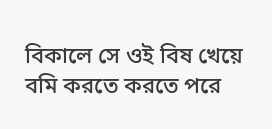বিকালে সে ওই বিষ খেয়ে বমি করতে করতে পরে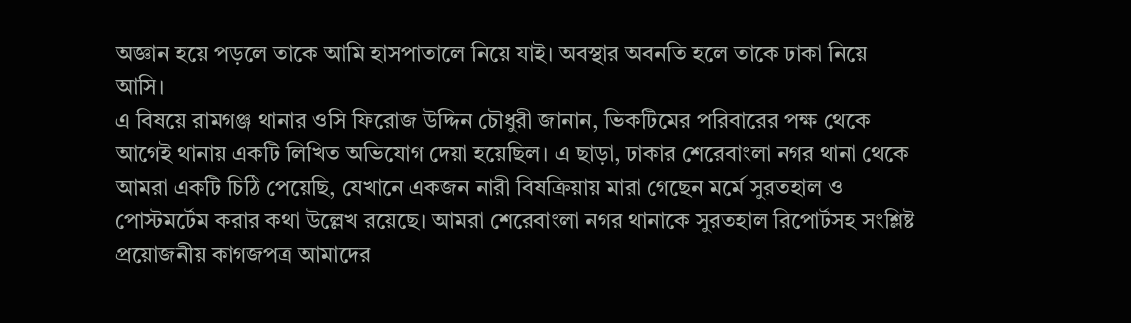অজ্ঞান হয়ে পড়লে তাকে আমি হাসপাতালে নিয়ে যাই। অবস্থার অবনতি হলে তাকে ঢাকা নিয়ে আসি।
এ বিষয়ে রামগঞ্জ থানার ওসি ফিরোজ উদ্দিন চৌধুরী জানান, ভিকটিমের পরিবারের পক্ষ থেকে আগেই থানায় একটি লিখিত অভিযোগ দেয়া হয়েছিল। এ ছাড়া, ঢাকার শেরেবাংলা নগর থানা থেকে আমরা একটি চিঠি পেয়েছি, যেখানে একজন নারী বিষক্রিয়ায় মারা গেছেন মর্মে সুরতহাল ও পোস্টমর্টেম করার কথা উল্লেখ রয়েছে। আমরা শেরেবাংলা নগর থানাকে সুরতহাল রিপোর্টসহ সংশ্লিষ্ট প্রয়োজনীয় কাগজপত্র আমাদের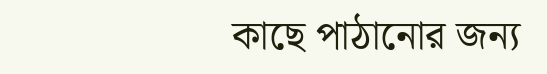কাছে পাঠানোর জন্য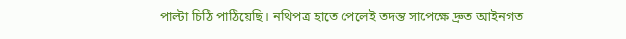পাল্টা চিঠি পাঠিয়েছি। নথিপত্র হাতে পেলেই তদন্ত সাপেক্ষে দ্রুত আইনগত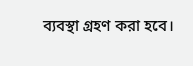ব্যবস্থা গ্রহণ করা হবে।